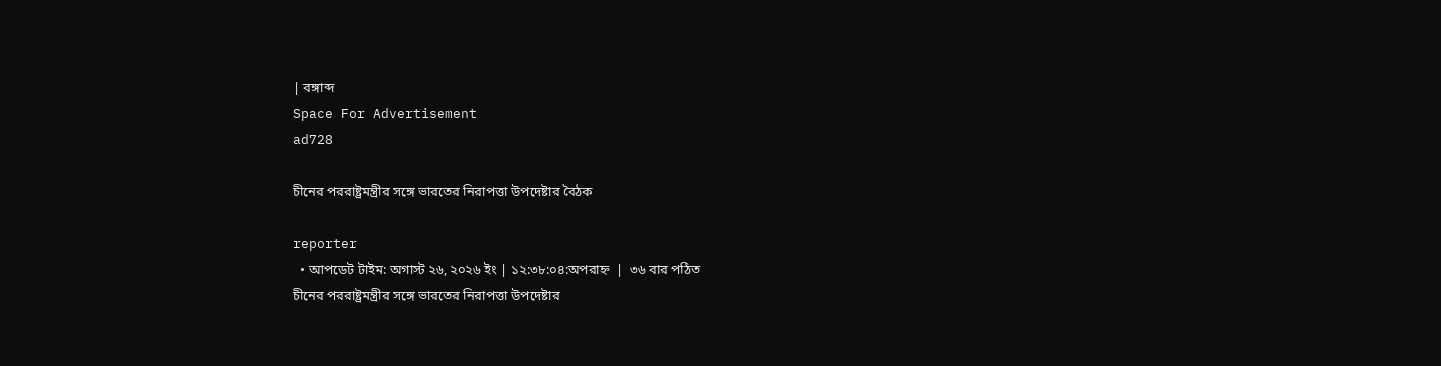| বঙ্গাব্দ
Space For Advertisement
ad728

চীনের পররাষ্ট্রমন্ত্রীর সঙ্গে ভারতের নিরাপত্তা উপদেষ্টার বৈঠক

reporter
  • আপডেট টাইম: অগাস্ট ২৬, ২০২৬ ইং | ১২:৩৮:০৪:অপরাহ্ন  |  ৩৬ বার পঠিত
চীনের পররাষ্ট্রমন্ত্রীর সঙ্গে ভারতের নিরাপত্তা উপদেষ্টার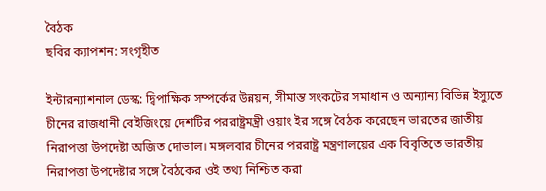বৈঠক
ছবির ক্যাপশন: সংগৃহীত

ইন্টারন্যাশনাল ডেস্ক: দ্বিপাক্ষিক সম্পর্কের উন্নয়ন, সীমান্ত সংকটের সমাধান ও অন্যান্য বিভিন্ন ইস্যুতে চীনের রাজধানী বেইজিংয়ে দেশটির পররাষ্ট্রমন্ত্রী ওয়াং ইর সঙ্গে বৈঠক করেছেন ভারতের জাতীয় নিরাপত্তা উপদেষ্টা অজিত দোভাল। মঙ্গলবার চীনের পররাষ্ট্র মন্ত্রণালয়ের এক বিবৃতিতে ভারতীয় নিরাপত্তা উপদেষ্টার সঙ্গে বৈঠকের ওই তথ্য নিশ্চিত করা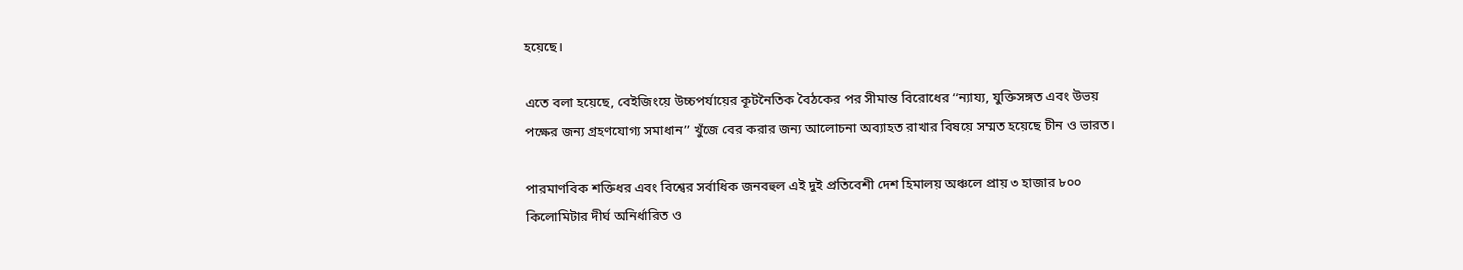হয়েছে।

এতে বলা হয়েছে, বেইজিংয়ে উচ্চপর্যায়ের কূটনৈতিক বৈঠকের পর সীমান্ত বিরোধের ‘‘ন্যায্য, যুক্তিসঙ্গত এবং উভয় পক্ষের জন্য গ্রহণযোগ্য সমাধান’’ খুঁজে বের করার জন্য আলোচনা অব্যাহত রাখার বিষয়ে সম্মত হয়েছে চীন ও ভারত।

পারমাণবিক শক্তিধর এবং বিশ্বের সর্বাধিক জনবহুল এই দুই প্রতিবেশী দেশ হিমালয় অঞ্চলে প্রায় ৩ হাজার ৮০০ কিলোমিটার দীর্ঘ অনির্ধারিত ও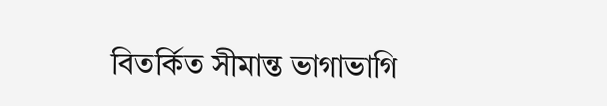বিতর্কিত সীমান্ত ভাগাভাগি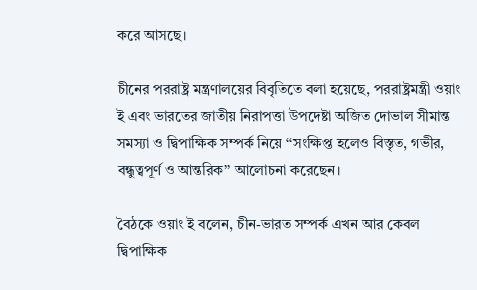করে আসছে।

চীনের পররাষ্ট্র মন্ত্রণালয়ের বিবৃতিতে বলা হয়েছে, পররাষ্ট্রমন্ত্রী ওয়াং ই এবং ভারতের জাতীয় নিরাপত্তা উপদেষ্টা অজিত দোভাল সীমান্ত সমস্যা ও দ্বিপাক্ষিক সম্পর্ক নিয়ে ‘‘সংক্ষিপ্ত হলেও বিস্তৃত, গভীর, বন্ধুত্বপূর্ণ ও আন্তরিক’’ আলোচনা করেছেন।

বৈঠকে ওয়াং ই বলেন, চীন-ভারত সম্পর্ক এখন আর কেবল দ্বিপাক্ষিক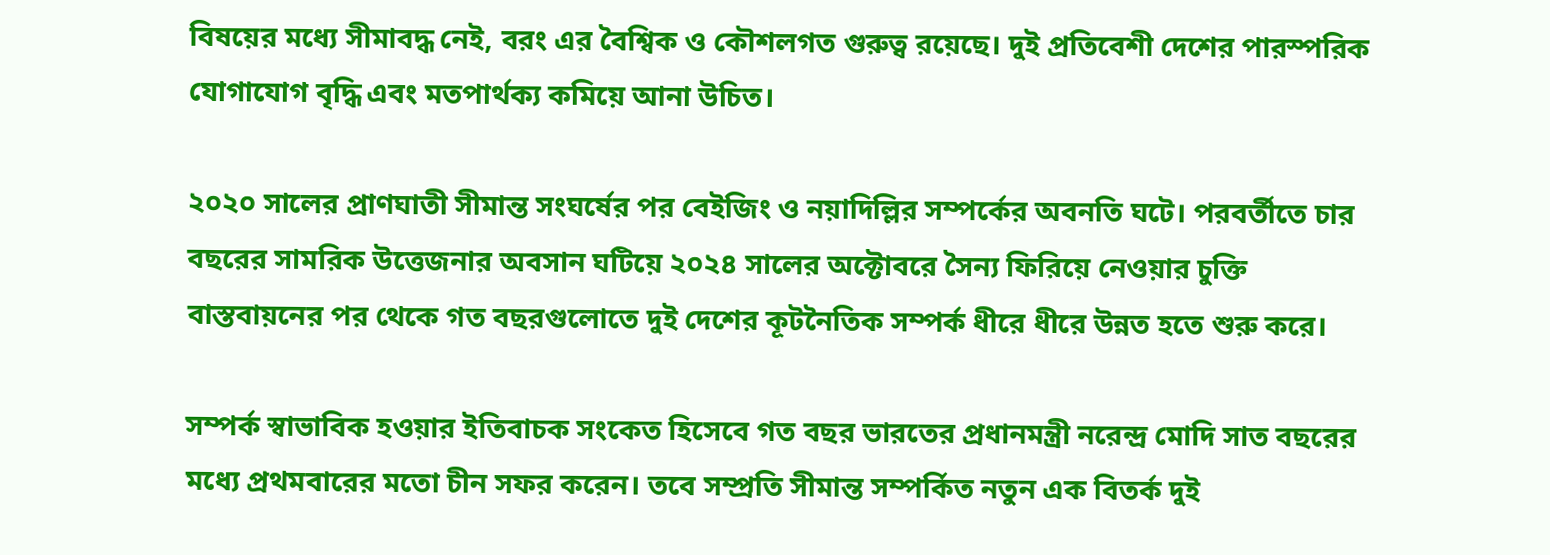বিষয়ের মধ্যে সীমাবদ্ধ নেই, বরং এর বৈশ্বিক ও কৌশলগত গুরুত্ব রয়েছে। দুই প্রতিবেশী দেশের পারস্পরিক যোগাযোগ বৃদ্ধি এবং মতপার্থক্য কমিয়ে আনা উচিত।

২০২০ সালের প্রাণঘাতী সীমান্ত সংঘর্ষের পর বেইজিং ও নয়াদিল্লির সম্পর্কের অবনতি ঘটে। পরবর্তীতে চার বছরের সামরিক উত্তেজনার অবসান ঘটিয়ে ২০২৪ সালের অক্টোবরে সৈন্য ফিরিয়ে নেওয়ার চুক্তি বাস্তবায়নের পর থেকে গত বছরগুলোতে দুই দেশের কূটনৈতিক সম্পর্ক ধীরে ধীরে উন্নত হতে শুরু করে।

সম্পর্ক স্বাভাবিক হওয়ার ইতিবাচক সংকেত হিসেবে গত বছর ভারতের প্রধানমন্ত্রী নরেন্দ্র মোদি সাত বছরের মধ্যে প্রথমবারের মতো চীন সফর করেন। তবে সম্প্রতি সীমান্ত সম্পর্কিত নতুন এক বিতর্ক দুই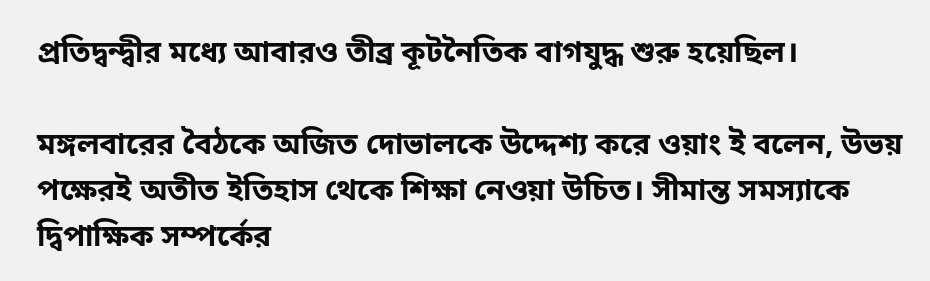প্রতিদ্বন্দ্বীর মধ্যে আবারও তীব্র কূটনৈতিক বাগযুদ্ধ শুরু হয়েছিল।

মঙ্গলবারের বৈঠকে অজিত দোভালকে উদ্দেশ্য করে ওয়াং ই বলেন, উভয় পক্ষেরই অতীত ইতিহাস থেকে শিক্ষা নেওয়া উচিত। সীমান্ত সমস্যাকে দ্বিপাক্ষিক সম্পর্কের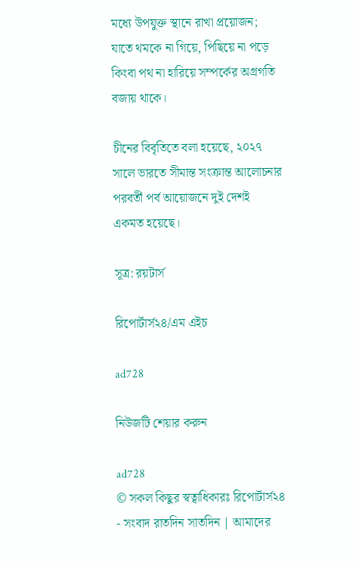মধ্যে উপযুক্ত স্থানে রাখা প্রয়োজন; যাতে থমকে না গিয়ে, পিছিয়ে না পড়ে কিংবা পথ না হারিয়ে সম্পর্কের অগ্রগতি বজায় থাকে।

চীনের বিবৃতিতে বলা হয়েছে, ২০২৭ সালে ভারতে সীমান্ত সংক্রান্ত আলোচনার পরবর্তী পর্ব আয়োজনে দুই দেশই একমত হয়েছে।

সূত্র: রয়টার্স

রিপোর্টার্স২৪/এম এইচ

ad728

নিউজটি শেয়ার করুন

ad728
© সকল কিছুর স্বত্বাধিকারঃ রিপোর্টার্স২৪ - সংবাদ রাতদিন সাতদিন | আমাদের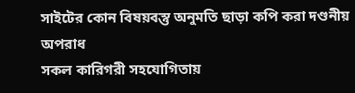সাইটের কোন বিষয়বস্তু অনুমতি ছাড়া কপি করা দণ্ডনীয় অপরাধ
সকল কারিগরী সহযোগিতায়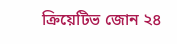ক্রিয়েটিভ জোন ২৪